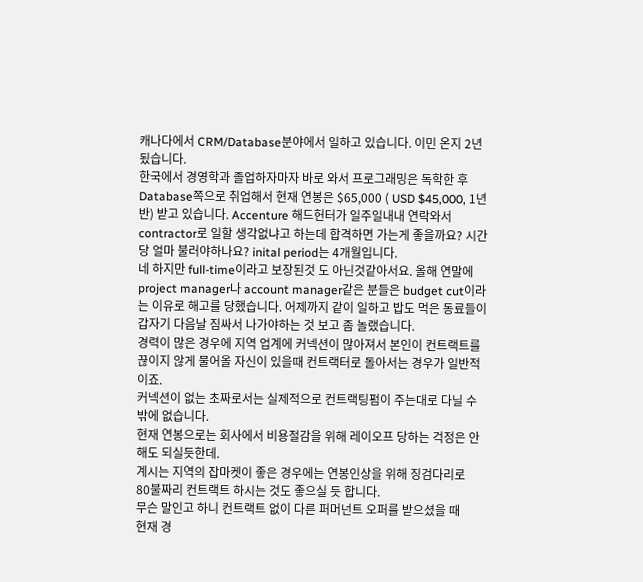캐나다에서 CRM/Database분야에서 일하고 있습니다. 이민 온지 2년 됬습니다.
한국에서 경영학과 졸업하자마자 바로 와서 프로그래밍은 독학한 후 Database쪽으로 취업해서 현재 연봉은 $65,000 ( USD $45,000, 1년반) 받고 있습니다. Accenture 해드헌터가 일주일내내 연락와서 contractor로 일할 생각없냐고 하는데 합격하면 가는게 좋을까요? 시간당 얼마 불러야하나요? inital period는 4개월입니다.
네 하지만 full-time이라고 보장된것 도 아닌것같아서요. 올해 연말에 project manager나 account manager같은 분들은 budget cut이라는 이유로 해고를 당했습니다. 어제까지 같이 일하고 밥도 먹은 동료들이 갑자기 다음날 짐싸서 나가야하는 것 보고 좀 놀랬습니다.
경력이 많은 경우에 지역 업계에 커넥션이 많아져서 본인이 컨트랙트를 끊이지 않게 물어올 자신이 있을때 컨트랙터로 돌아서는 경우가 일반적이죠.
커넥션이 없는 초짜로서는 실제적으로 컨트랙팅펌이 주는대로 다닐 수 밖에 없습니다.
현재 연봉으로는 회사에서 비용절감을 위해 레이오프 당하는 걱정은 안 해도 되실듯한데.
계시는 지역의 잡마켓이 좋은 경우에는 연봉인상을 위해 징검다리로
80불짜리 컨트랙트 하시는 것도 좋으실 듯 합니다.
무슨 말인고 하니 컨트랙트 없이 다른 퍼머넌트 오퍼를 받으셨을 때
현재 경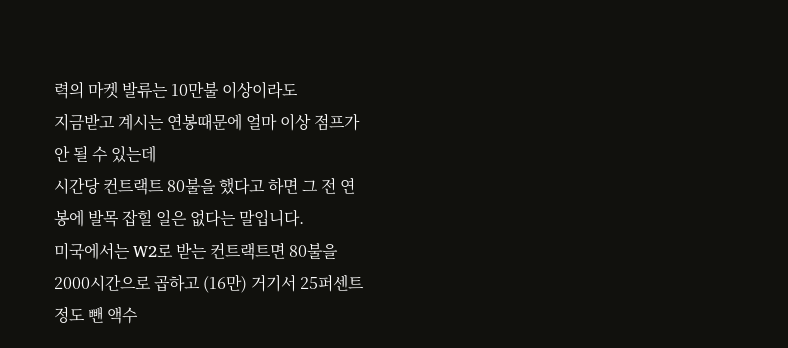력의 마켓 발류는 10만불 이상이라도
지금받고 계시는 연봉때문에 얼마 이상 점프가 안 될 수 있는데
시간당 컨트랙트 80불을 했다고 하면 그 전 연봉에 발목 잡힐 일은 없다는 말입니다.
미국에서는 W2로 받는 컨트랙트면 80불을 2000시간으로 곱하고 (16만) 거기서 25퍼센트 정도 뺀 액수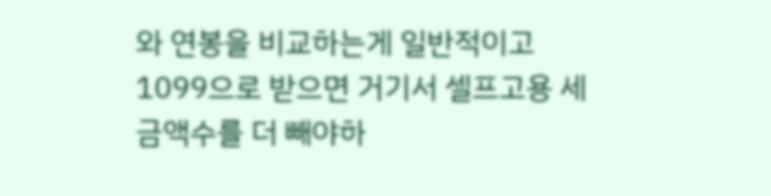와 연봉을 비교하는게 일반적이고 1099으로 받으면 거기서 셀프고용 세금액수를 더 빼야하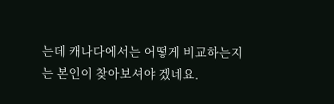는데 캐나다에서는 어떻게 비교하는지는 본인이 찾아보셔야 겠네요.